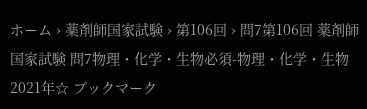ホーム › 薬剤師国家試験 › 第106回 › 問7第106回 薬剤師国家試験 問7物理・化学・生物必須-物理・化学・生物2021年☆ ブックマーク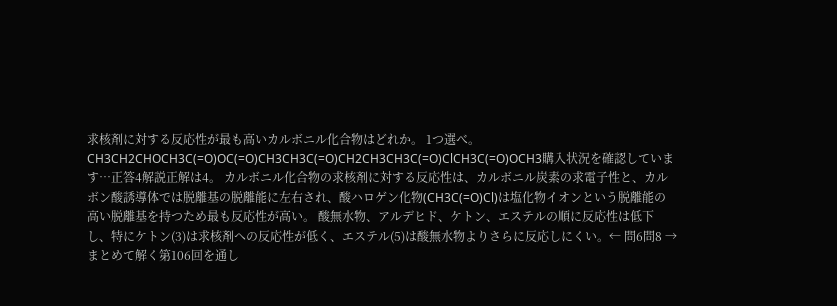求核剤に対する反応性が最も高いカルボニル化合物はどれか。 1つ選べ。CH3CH2CHOCH3C(=O)OC(=O)CH3CH3C(=O)CH2CH3CH3C(=O)ClCH3C(=O)OCH3購入状況を確認しています…正答4解説正解は4。 カルボニル化合物の求核剤に対する反応性は、カルボニル炭素の求電子性と、カルボン酸誘導体では脱離基の脱離能に左右され、酸ハロゲン化物(CH3C(=O)Cl)は塩化物イオンという脱離能の高い脱離基を持つため最も反応性が高い。 酸無水物、アルデヒド、ケトン、エステルの順に反応性は低下し、特にケトン(3)は求核剤への反応性が低く、エステル(5)は酸無水物よりさらに反応しにくい。← 問6問8 →まとめて解く第106回を通し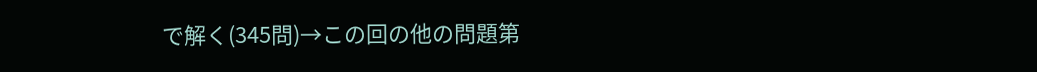で解く(345問)→この回の他の問題第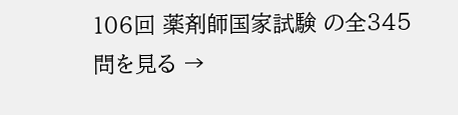106回 薬剤師国家試験 の全345問を見る →